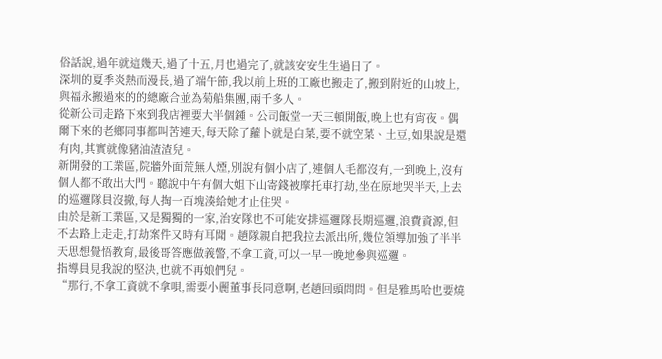俗話說,過年就這幾天,過了十五,月也過完了,就該安安生生過日了。
深圳的夏季炎熱而漫長,過了端午節,我以前上班的工廠也搬走了,搬到附近的山坡上,與福永搬過來的的總廠合並為菊船集團,兩千多人。
從新公司走路下來到我店裡要大半個鍾。公司飯堂一天三頓開飯,晚上也有宵夜。偶爾下來的老鄉同事都叫苦連天,每天除了蘿卜就是白菜,要不就空菜、土豆,如果說是還有肉,其實就像豬油渣渣兒。
新開發的工業區,院牆外面荒無人煙,別說有個小店了,連個人毛都沒有,一到晚上,沒有個人都不敢出大門。聽說中午有個大姐下山寄錢被摩托車打劫,坐在原地哭半天,上去的巡邏隊員沒撤,每人掏一百塊湊給她才止住哭。
由於是新工業區,又是獨獨的一家,治安隊也不可能安排巡邏隊長期巡邏,浪費資源,但不去路上走走,打劫案件又時有耳聞。趙隊親自把我拉去派出所,幾位領導加強了半半天思想覺悟教育,最後哥答應做義警,不拿工資,可以一早一晚地參與巡邏。
指導員見我說的堅決,也就不再娘們兒。
“那行,不拿工資就不拿唄,需要小麗董事長同意啊,老趙回頭問問。但是雅馬哈也要燒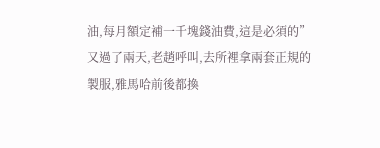油,每月額定補一千塊錢油費,這是必須的”
又過了兩天,老趙呼叫,去所裡拿兩套正規的製服,雅馬哈前後都換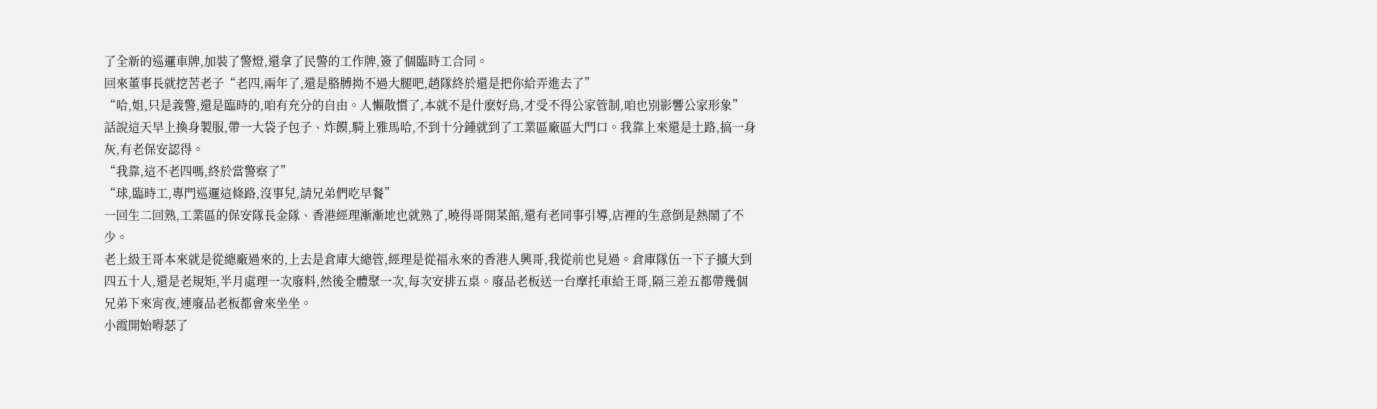了全新的巡邏車牌,加裝了警燈,還拿了民警的工作牌,簽了個臨時工合同。
回來董事長就挖苦老子“老四,兩年了,還是胳膊拗不過大腿吧,趙隊終於還是把你給弄進去了”
“哈,姐,只是義警,還是臨時的,咱有充分的自由。人懶散慣了,本就不是什麽好鳥,才受不得公家管制,咱也別影響公家形象”
話說這天早上換身製服,帶一大袋子包子、炸饃,騎上雅馬哈,不到十分鍾就到了工業區廠區大門口。我靠上來還是土路,搞一身灰,有老保安認得。
“我靠,這不老四嗎,終於當警察了”
“球,臨時工,專門巡邏這條路,沒事兒,請兄弟們吃早餐”
一回生二回熟,工業區的保安隊長金隊、香港經理漸漸地也就熟了,曉得哥開菜館,還有老同事引導,店裡的生意倒是熱鬧了不少。
老上級王哥本來就是從總廠過來的,上去是倉庫大總管,經理是從福永來的香港人興哥,我從前也見過。倉庫隊伍一下子擴大到四五十人,還是老規矩,半月處理一次廢料,然後全體聚一次,每次安排五桌。廢品老板送一台摩托車給王哥,隔三差五都帶幾個兄弟下來宵夜,連廢品老板都會來坐坐。
小霞開始嘚瑟了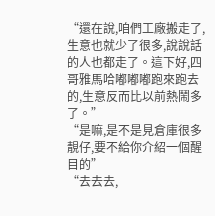“還在說,咱們工廠搬走了,生意也就少了很多,說說話的人也都走了。這下好,四哥雅馬哈嘟嘟嘟跑來跑去的,生意反而比以前熱鬧多了。”
“是嘛,是不是見倉庫很多靚仔,要不給你介紹一個醒目的”
“去去去,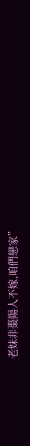老妹非棗陽人不嫁,咱們戀家”